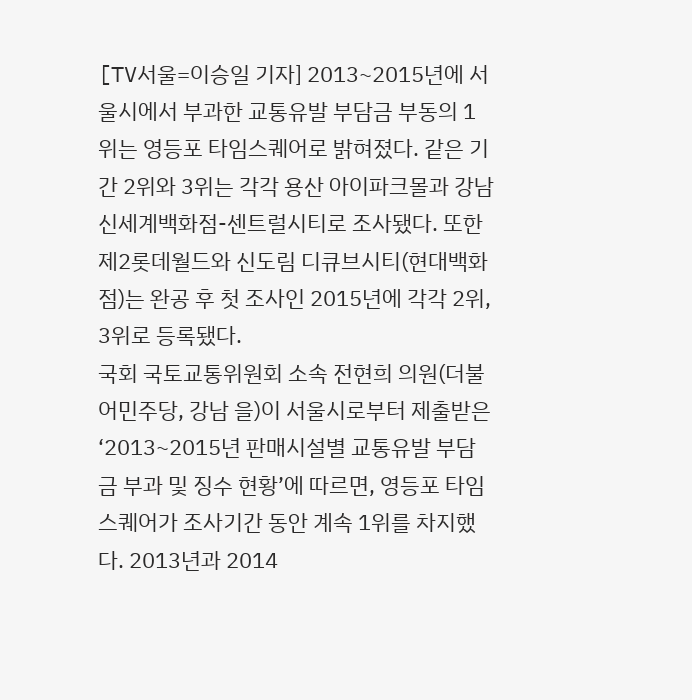[TV서울=이승일 기자] 2013~2015년에 서울시에서 부과한 교통유발 부담금 부동의 1위는 영등포 타임스퀘어로 밝혀졌다. 같은 기간 2위와 3위는 각각 용산 아이파크몰과 강남 신세계백화점-센트럴시티로 조사됐다. 또한 제2롯데월드와 신도림 디큐브시티(현대백화점)는 완공 후 첫 조사인 2015년에 각각 2위, 3위로 등록됐다.
국회 국토교통위원회 소속 전현희 의원(더불어민주당, 강남 을)이 서울시로부터 제출받은 ‘2013~2015년 판매시설별 교통유발 부담금 부과 및 징수 현황’에 따르면, 영등포 타임스퀘어가 조사기간 동안 계속 1위를 차지했다. 2013년과 2014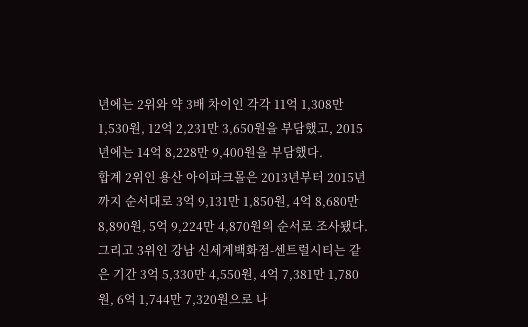년에는 2위와 약 3배 차이인 각각 11억 1,308만 1,530원, 12억 2,231만 3,650원을 부담했고, 2015년에는 14억 8,228만 9,400원을 부담했다.
합계 2위인 용산 아이파크몰은 2013년부터 2015년까지 순서대로 3억 9,131만 1,850원, 4억 8,680만 8,890원, 5억 9,224만 4,870원의 순서로 조사됐다. 그리고 3위인 강남 신세계백화점-센트럴시티는 같은 기간 3억 5,330만 4,550원, 4억 7,381만 1,780원, 6억 1,744만 7,320원으로 나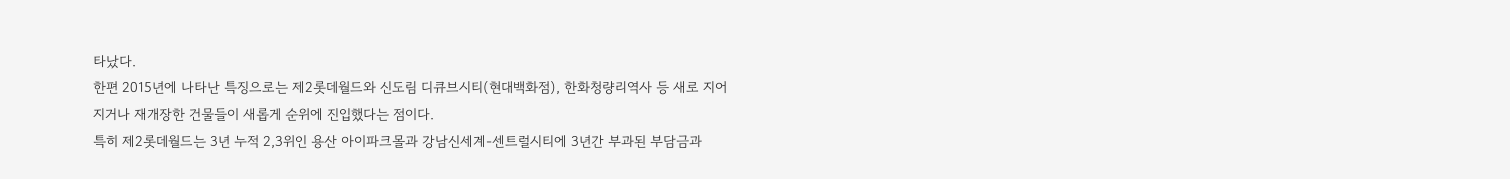타났다.
한편 2015년에 나타난 특징으로는 제2롯데월드와 신도림 디큐브시티(현대백화점), 한화청량리역사 등 새로 지어지거나 재개장한 건물들이 새롭게 순위에 진입했다는 점이다.
특히 제2롯데월드는 3년 누적 2,3위인 용산 아이파크몰과 강남신세계-센트럴시티에 3년간 부과된 부담금과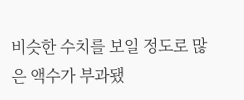비슷한 수치를 보일 정도로 많은 액수가 부과됐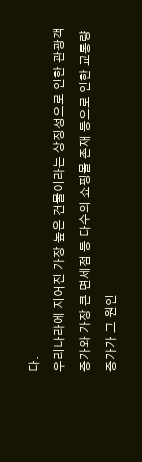다.
우리나라에 지어진 가장 높은 건물이라는 상징성으로 인한 관광객 증가와 가장 큰 면세점 등 다수의 쇼핑몰 존재 등으로 인한 교통량 증가가 그 원인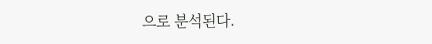으로 분석된다.